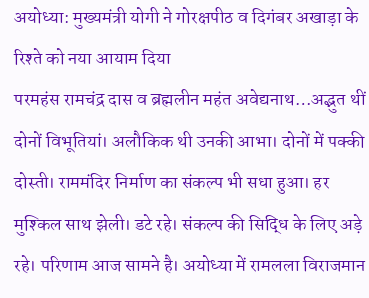अयोध्या: मुख्यमंत्री योगी ने गोरक्षपीठ व दिगंबर अखाड़ा के रिश्ते को नया आयाम दिया
परमहंस रामचंद्र दास व ब्रह्मलीन महंत अवेद्यनाथ…अद्भुत थीं दोनों विभूतियां। अलौकिक थी उनकी आभा। दोनों में पक्की दोस्ती। राममंदिर निर्माण का संकल्प भी सधा हुआ। हर मुश्किल साथ झेली। डटे रहे। संकल्प की सिद्धि के लिए अड़े रहे। परिणाम आज सामने है। अयोध्या में रामलला विराजमान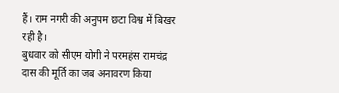हैं। राम नगरी की अनुपम छटा विश्व में बिखर रही है।
बुधवार को सीएम योगी ने परमहंस रामचंद्र दास की मूर्ति का जब अनावरण किया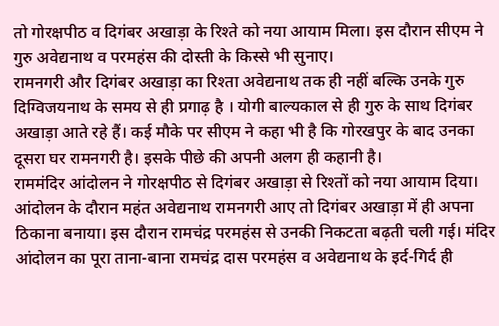तो गोरक्षपीठ व दिगंबर अखाड़ा के रिश्ते को नया आयाम मिला। इस दौरान सीएम ने गुरु अवेद्यनाथ व परमहंस की दोस्ती के किस्से भी सुनाए।
रामनगरी और दिगंबर अखाड़ा का रिश्ता अवेद्यनाथ तक ही नहीं बल्कि उनके गुरु दिग्विजयनाथ के समय से ही प्रगाढ़ है । योगी बाल्यकाल से ही गुरु के साथ दिगंबर अखाड़ा आते रहे हैं। कई मौके पर सीएम ने कहा भी है कि गोरखपुर के बाद उनका दूसरा घर रामनगरी है। इसके पीछे की अपनी अलग ही कहानी है।
राममंदिर आंदोलन ने गोरक्षपीठ से दिगंबर अखाड़ा से रिश्तों को नया आयाम दिया। आंदोलन के दौरान महंत अवेद्यनाथ रामनगरी आए तो दिगंबर अखाड़ा में ही अपना ठिकाना बनाया। इस दौरान रामचंद्र परमहंस से उनकी निकटता बढ़ती चली गई। मंदिर आंदोलन का पूरा ताना-बाना रामचंद्र दास परमहंस व अवेद्यनाथ के इर्द-गिर्द ही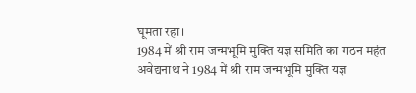घूमता रहा।
1984 में श्री राम जन्मभूमि मुक्ति यज्ञ समिति का गठन महंत अवेद्यनाथ ने 1984 में श्री राम जन्मभूमि मुक्ति यज्ञ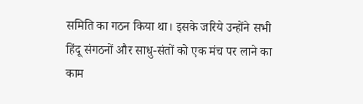समिति का गठन किया था। इसके जरिये उन्होंने सभी हिंदू संगठनों और साधु-संतों को एक मंच पर लाने का काम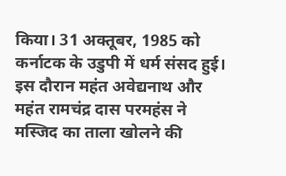किया। 31 अक्तूबर, 1985 को कर्नाटक के उडुपी में धर्म संसद हुई।
इस दौरान महंत अवेद्यनाथ और महंत रामचंद्र दास परमहंस ने मस्जिद का ताला खोलने की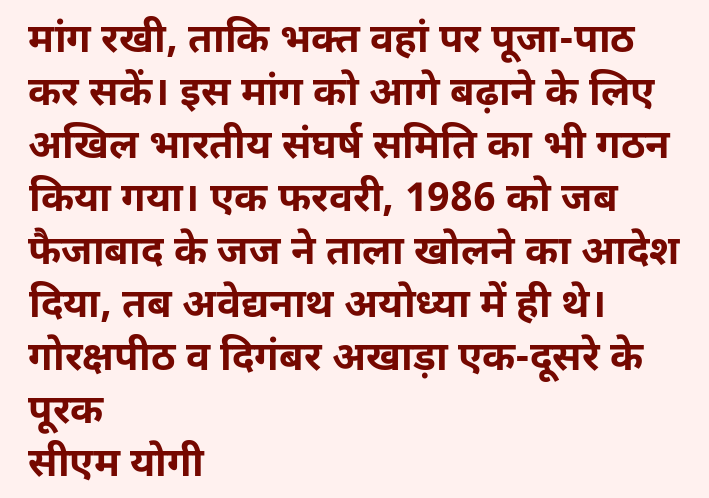मांग रखी, ताकि भक्त वहां पर पूजा-पाठ कर सकें। इस मांग को आगे बढ़ाने के लिए अखिल भारतीय संघर्ष समिति का भी गठन किया गया। एक फरवरी, 1986 को जब फैजाबाद के जज ने ताला खोलने का आदेश दिया, तब अवेद्यनाथ अयोध्या में ही थे।
गोरक्षपीठ व दिगंबर अखाड़ा एक-दूसरे के पूरक
सीएम योगी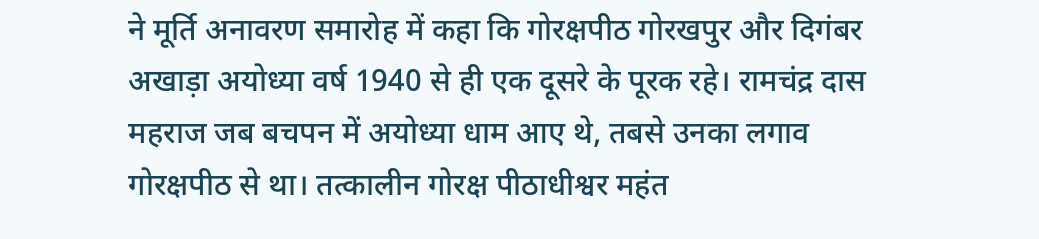ने मूर्ति अनावरण समारोह में कहा कि गोरक्षपीठ गोरखपुर और दिगंबर अखाड़ा अयोध्या वर्ष 1940 से ही एक दूसरे के पूरक रहे। रामचंद्र दास महराज जब बचपन में अयोध्या धाम आए थे, तबसे उनका लगाव गोरक्षपीठ से था। तत्कालीन गोरक्ष पीठाधीश्वर महंत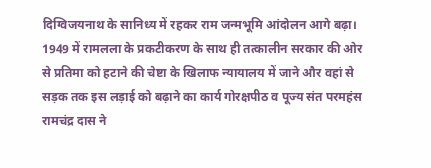दिग्विजयनाथ के सानिध्य में रहकर राम जन्मभूमि आंदोलन आगे बढ़ा।
1949 में रामलला के प्रकटीकरण के साथ ही तत्कालीन सरकार की ओर से प्रतिमा को हटाने की चेष्टा के खिलाफ न्यायालय में जाने और वहां से सड़क तक इस लड़ाई को बढ़ाने का कार्य गोरक्षपीठ व पूज्य संत परमहंस रामचंद्र दास ने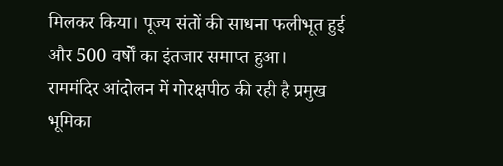मिलकर किया। पूज्य संतों की साधना फलीभूत हुई और 500 वर्षों का इंतजार समाप्त हुआ।
राममंदिर आंदोलन में गोरक्षपीठ की रही है प्रमुख भूमिका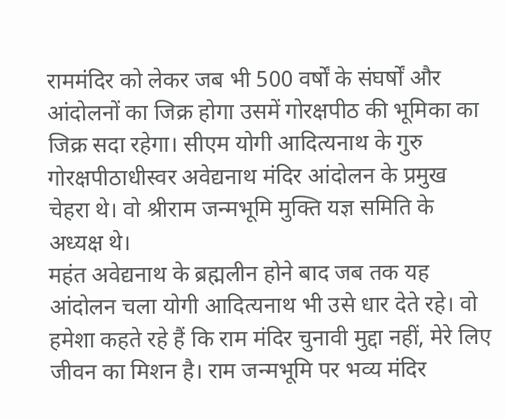राममंदिर को लेकर जब भी 500 वर्षों के संघर्षों और आंदोलनों का जिक्र होगा उसमें गोरक्षपीठ की भूमिका का जिक्र सदा रहेगा। सीएम योगी आदित्यनाथ के गुरु गोरक्षपीठाधीस्वर अवेद्यनाथ मंदिर आंदोलन के प्रमुख चेहरा थे। वो श्रीराम जन्मभूमि मुक्ति यज्ञ समिति के अध्यक्ष थे।
महंत अवेद्यनाथ के ब्रह्मलीन होने बाद जब तक यह आंदोलन चला योगी आदित्यनाथ भी उसे धार देते रहे। वो हमेशा कहते रहे हैं कि राम मंदिर चुनावी मुद्दा नहीं, मेरे लिए जीवन का मिशन है। राम जन्मभूमि पर भव्य मंदिर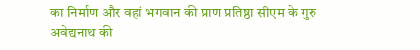का निर्माण और वहां भगवान की प्राण प्रतिष्ठा सीएम के गुरु अवेद्यनाथ की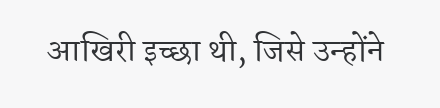आखिरी इच्छा थी, जिसे उन्होंने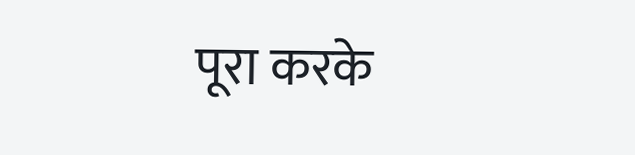पूरा करके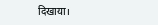दिखाया।